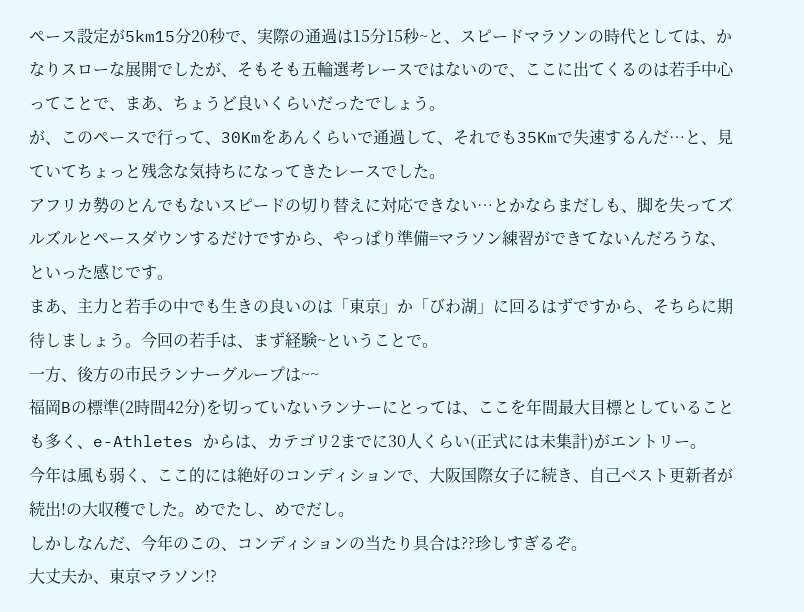ペース設定が5km15分20秒で、実際の通過は15分15秒~と、スピードマラソンの時代としては、かなりスローな展開でしたが、そもそも五輪選考レースではないので、ここに出てくるのは若手中心ってことで、まあ、ちょうど良いくらいだったでしょう。
が、このペースで行って、30Kmをあんくらいで通過して、それでも35Kmで失速するんだ…と、見ていてちょっと残念な気持ちになってきたレースでした。
アフリカ勢のとんでもないスピードの切り替えに対応できない…とかならまだしも、脚を失ってズルズルとペースダウンするだけですから、やっぱり準備=マラソン練習ができてないんだろうな、といった感じです。
まあ、主力と若手の中でも生きの良いのは「東京」か「びわ湖」に回るはずですから、そちらに期待しましょう。今回の若手は、まず経験~ということで。
一方、後方の市民ランナーグループは~~
福岡Bの標準(2時間42分)を切っていないランナーにとっては、ここを年間最大目標としていることも多く、e-Athletes からは、カテゴリ2までに30人くらい(正式には未集計)がエントリー。
今年は風も弱く、ここ的には絶好のコンディションで、大阪国際女子に続き、自己ベスト更新者が続出!の大収穫でした。めでたし、めでだし。
しかしなんだ、今年のこの、コンディションの当たり具合は??珍しすぎるぞ。
大丈夫か、東京マラソン!?